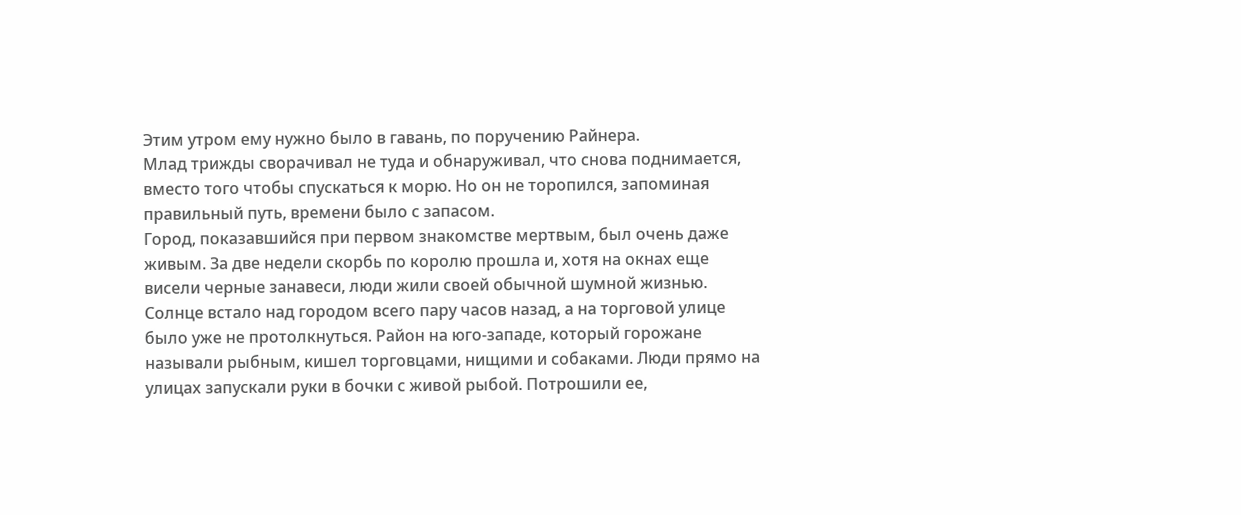Этим утром ему нужно было в гавань, по поручению Райнера.
Млад трижды сворачивал не туда и обнаруживал, что снова поднимается, вместо того чтобы спускаться к морю. Но он не торопился, запоминая правильный путь, времени было с запасом.
Город, показавшийся при первом знакомстве мертвым, был очень даже живым. За две недели скорбь по королю прошла и, хотя на окнах еще висели черные занавеси, люди жили своей обычной шумной жизнью. Солнце встало над городом всего пару часов назад, а на торговой улице было уже не протолкнуться. Район на юго-западе, который горожане называли рыбным, кишел торговцами, нищими и собаками. Люди прямо на улицах запускали руки в бочки с живой рыбой. Потрошили ее,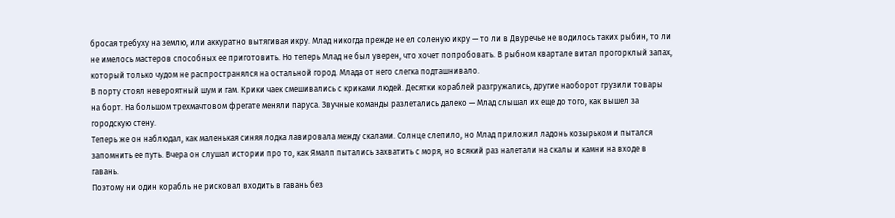бросая требуху на землю, или аккуратно вытягивая икру. Млад никогда прежде не ел соленую икру — то ли в Двуречье не водилось таких рыбин, то ли не имелось мастеров способных ее приготовить. Но теперь Млад не был уверен, что хочет попробовать. В рыбном квартале витал прогорклый запах, который только чудом не распространялся на остальной город. Млада от него слегка подташнивало.
В порту стоял невероятный шум и гам. Крики чаек смешивались с криками людей. Десятки кораблей разгружались, другие наоборот грузили товары на борт. На большом трехмачтовом фрегате меняли паруса. Звучные команды разлетались далеко — Млад слышал их еще до того, как вышел за городскую стену.
Теперь же он наблюдал, как маленькая синяя лодка лавировала между скалами. Солнце слепило, но Млад приложил ладонь козырьком и пытался запомнить ее путь. Вчера он слушал истории про то, как Ямалп пытались захватить с моря, но всякий раз налетали на скалы и камни на входе в гавань.
Поэтому ни один корабль не рисковал входить в гавань без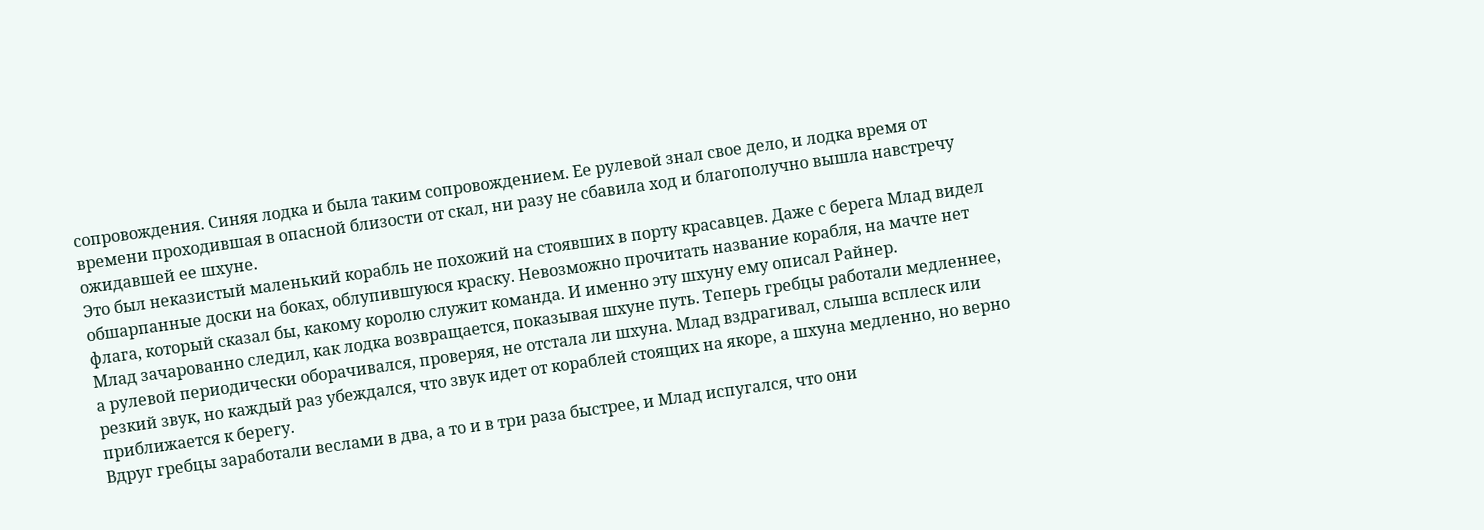сопровождения. Синяя лодка и была таким сопровождением. Ее рулевой знал свое дело, и лодка время от времени проходившая в опасной близости от скал, ни разу не сбавила ход и благополучно вышла навстречу ожидавшей ее шхуне.
Это был неказистый маленький корабль не похожий на стоявших в порту красавцев. Даже с берега Млад видел обшарпанные доски на боках, облупившуюся краску. Невозможно прочитать название корабля, на мачте нет флага, который сказал бы, какому королю служит команда. И именно эту шхуну ему описал Райнер.
Млад зачарованно следил, как лодка возвращается, показывая шхуне путь. Теперь гребцы работали медленнее, а рулевой периодически оборачивался, проверяя, не отстала ли шхуна. Млад вздрагивал, слыша всплеск или резкий звук, но каждый раз убеждался, что звук идет от кораблей стоящих на якоре, а шхуна медленно, но верно приближается к берегу.
Вдруг гребцы заработали веслами в два, а то и в три раза быстрее, и Млад испугался, что они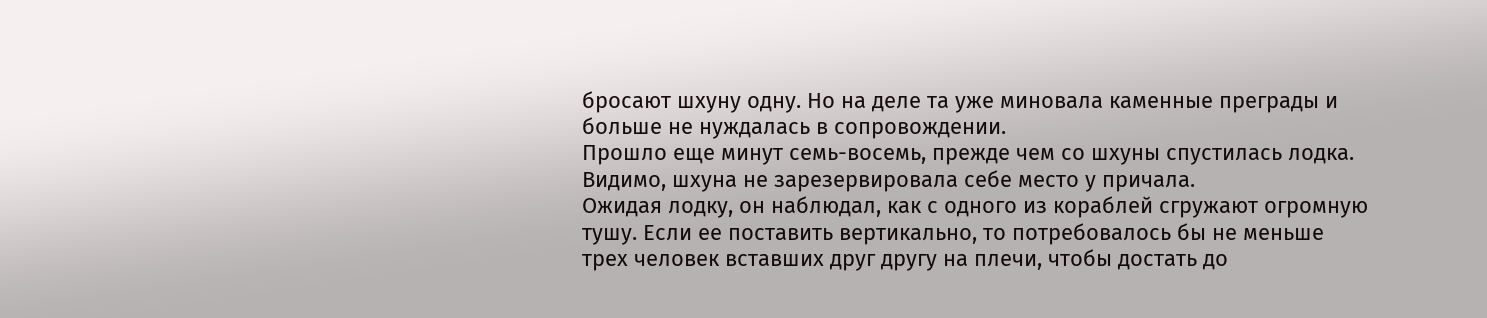бросают шхуну одну. Но на деле та уже миновала каменные преграды и больше не нуждалась в сопровождении.
Прошло еще минут семь-восемь, прежде чем со шхуны спустилась лодка. Видимо, шхуна не зарезервировала себе место у причала.
Ожидая лодку, он наблюдал, как с одного из кораблей сгружают огромную тушу. Если ее поставить вертикально, то потребовалось бы не меньше трех человек вставших друг другу на плечи, чтобы достать до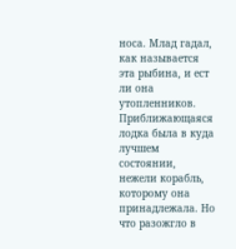носа. Млад гадал, как называется эта рыбина, и ест ли она утопленников.
Приближающаяся лодка была в куда лучшем состоянии, нежели корабль, которому она принадлежала. Но что разожгло в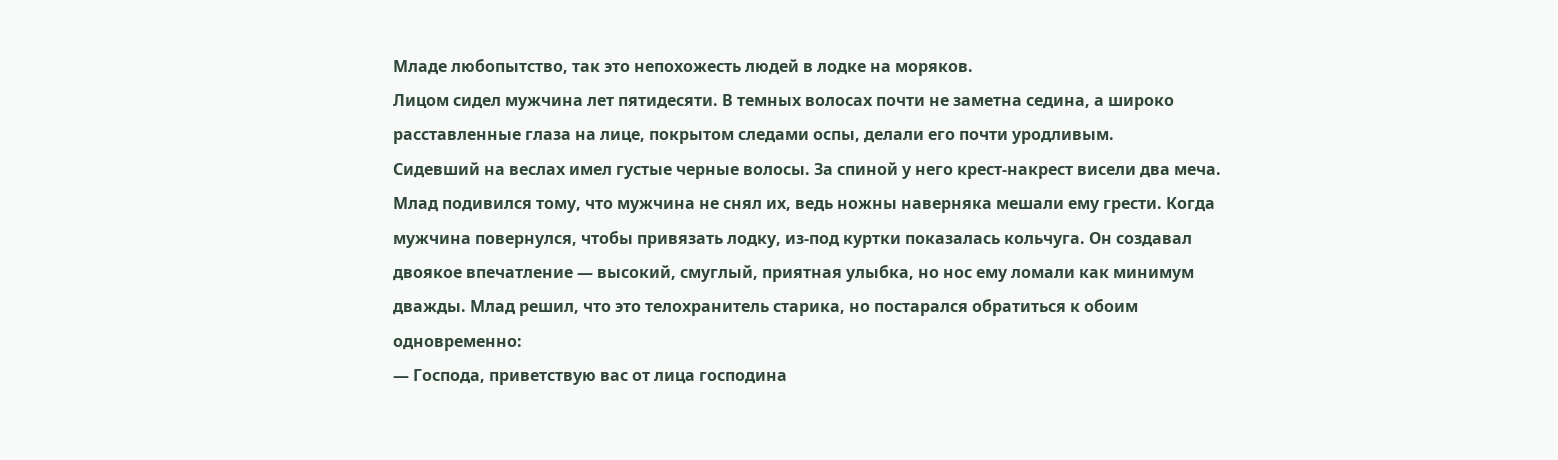Младе любопытство, так это непохожесть людей в лодке на моряков.
Лицом сидел мужчина лет пятидесяти. В темных волосах почти не заметна седина, а широко расставленные глаза на лице, покрытом следами оспы, делали его почти уродливым.
Сидевший на веслах имел густые черные волосы. За спиной у него крест-накрест висели два меча. Млад подивился тому, что мужчина не снял их, ведь ножны наверняка мешали ему грести. Когда мужчина повернулся, чтобы привязать лодку, из-под куртки показалась кольчуга. Он создавал двоякое впечатление — высокий, смуглый, приятная улыбка, но нос ему ломали как минимум дважды. Млад решил, что это телохранитель старика, но постарался обратиться к обоим одновременно:
— Господа, приветствую вас от лица господина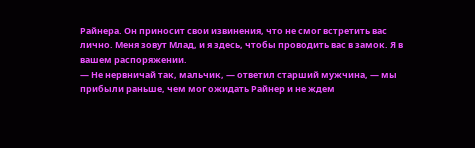Райнера. Он приносит свои извинения, что не смог встретить вас лично. Меня зовут Млад, и я здесь, чтобы проводить вас в замок. Я в вашем распоряжении.
— Не нервничай так, мальчик, — ответил старший мужчина, — мы прибыли раньше, чем мог ожидать Райнер и не ждем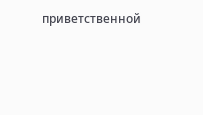приветственной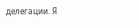делегации. Я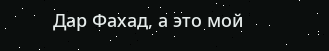Дар Фахад, а это мой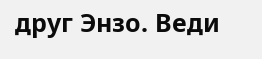друг Энзо. Веди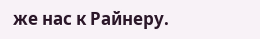же нас к Райнеру.